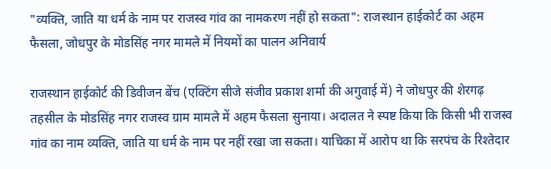"व्यक्ति, जाति या धर्म के नाम पर राजस्व गांव का नामकरण नहीं हो सकता": राजस्थान हाईकोर्ट का अहम फैसला, जोधपुर के मोडसिंह नगर मामले में नियमों का पालन अनिवार्य

राजस्थान हाईकोर्ट की डिवीजन बेंच (एक्टिंग सीजे संजीव प्रकाश शर्मा की अगुवाई में) ने जोधपुर की शेरगढ़ तहसील के मोडसिंह नगर राजस्व ग्राम मामले में अहम फैसला सुनाया। अदालत ने स्पष्ट किया कि किसी भी राजस्व गांव का नाम व्यक्ति, जाति या धर्म के नाम पर नहीं रखा जा सकता। याचिका में आरोप था कि सरपंच के रिश्तेदार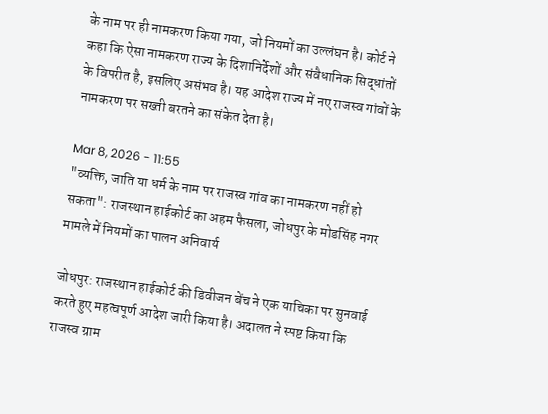के नाम पर ही नामकरण किया गया, जो नियमों का उल्लंघन है। कोर्ट ने कहा कि ऐसा नामकरण राज्य के दिशानिर्देशों और संवैधानिक सिद्धांतों के विपरीत है, इसलिए असंभव है। यह आदेश राज्य में नए राजस्व गांवों के नामकरण पर सख्ती बरतने का संकेत देता है।

Mar 8, 2026 - 11:55
"व्यक्ति, जाति या धर्म के नाम पर राजस्व गांव का नामकरण नहीं हो सकता": राजस्थान हाईकोर्ट का अहम फैसला, जोधपुर के मोडसिंह नगर मामले में नियमों का पालन अनिवार्य

जोधपुर: राजस्थान हाईकोर्ट की डिवीजन बेंच ने एक याचिका पर सुनवाई करते हुए महत्वपूर्ण आदेश जारी किया है। अदालत ने स्पष्ट किया कि राजस्व ग्राम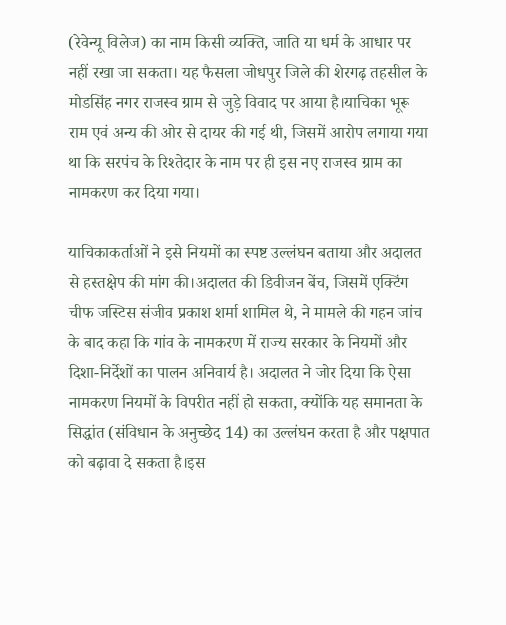(रेवेन्यू विलेज) का नाम किसी व्यक्ति, जाति या धर्म के आधार पर नहीं रखा जा सकता। यह फैसला जोधपुर जिले की शेरगढ़ तहसील के मोडसिंह नगर राजस्व ग्राम से जुड़े विवाद पर आया है।याचिका भूरू राम एवं अन्य की ओर से दायर की गई थी, जिसमें आरोप लगाया गया था कि सरपंच के रिश्तेदार के नाम पर ही इस नए राजस्व ग्राम का नामकरण कर दिया गया।

याचिकाकर्ताओं ने इसे नियमों का स्पष्ट उल्लंघन बताया और अदालत से हस्तक्षेप की मांग की।अदालत की डिवीजन बेंच, जिसमें एक्टिंग चीफ जस्टिस संजीव प्रकाश शर्मा शामिल थे, ने मामले की गहन जांच के बाद कहा कि गांव के नामकरण में राज्य सरकार के नियमों और दिशा-निर्देशों का पालन अनिवार्य है। अदालत ने जोर दिया कि ऐसा नामकरण नियमों के विपरीत नहीं हो सकता, क्योंकि यह समानता के सिद्धांत (संविधान के अनुच्छेद 14) का उल्लंघन करता है और पक्षपात को बढ़ावा दे सकता है।इस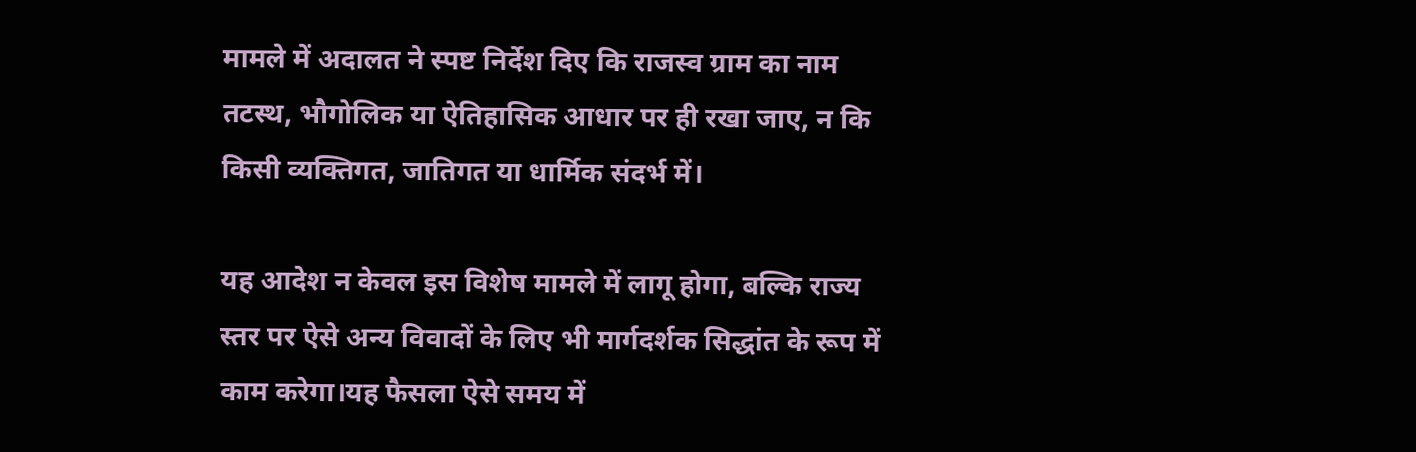मामले में अदालत ने स्पष्ट निर्देश दिए कि राजस्व ग्राम का नाम तटस्थ, भौगोलिक या ऐतिहासिक आधार पर ही रखा जाए, न कि किसी व्यक्तिगत, जातिगत या धार्मिक संदर्भ में।

यह आदेश न केवल इस विशेष मामले में लागू होगा, बल्कि राज्य स्तर पर ऐसे अन्य विवादों के लिए भी मार्गदर्शक सिद्धांत के रूप में काम करेगा।यह फैसला ऐसे समय में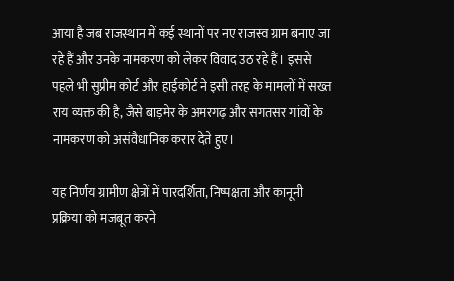आया है जब राजस्थान में कई स्थानों पर नए राजस्व ग्राम बनाए जा रहे हैं और उनके नामकरण को लेकर विवाद उठ रहे हैं। इससे पहले भी सुप्रीम कोर्ट और हाईकोर्ट ने इसी तरह के मामलों में सख्त राय व्यक्त की है, जैसे बाड़मेर के अमरगढ़ और सगतसर गांवों के नामकरण को असंवैधानिक करार देते हुए।

यह निर्णय ग्रामीण क्षेत्रों में पारदर्शिता, निष्पक्षता और कानूनी प्रक्रिया को मजबूत करने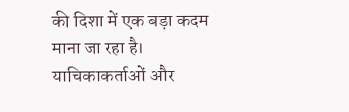की दिशा में एक बड़ा कदम माना जा रहा है। याचिकाकर्ताओं और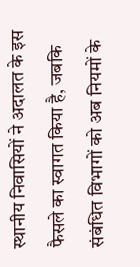स्थानीय निवासियों ने अदालत के इस फैसले का स्वागत किया है, जबकि संबंधित विभागों को अब नियमों के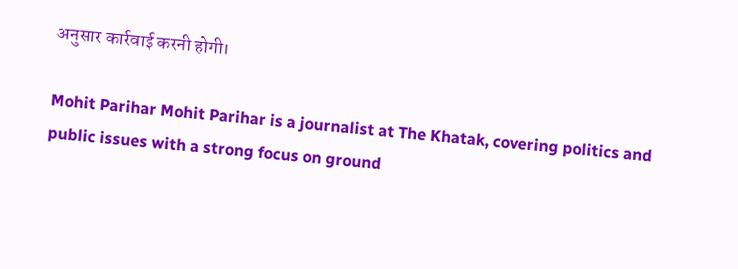अनुसार कार्रवाई करनी होगी।

Mohit Parihar Mohit Parihar is a journalist at The Khatak, covering politics and public issues with a strong focus on ground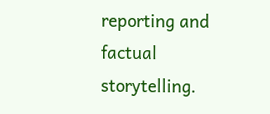reporting and factual storytelling.